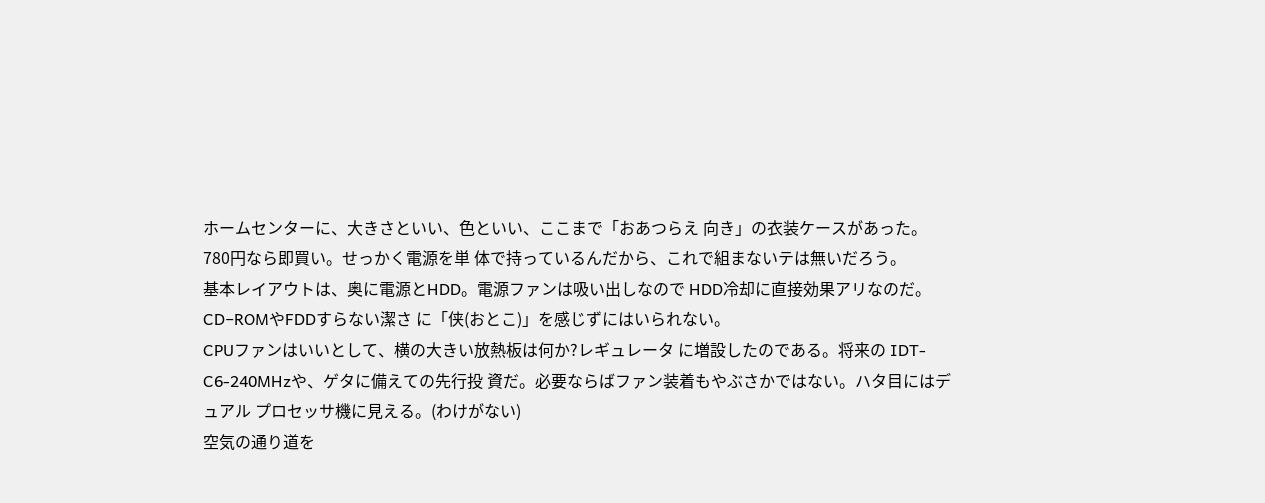ホームセンターに、大きさといい、色といい、ここまで「おあつらえ 向き」の衣装ケースがあった。780円なら即買い。せっかく電源を単 体で持っているんだから、これで組まないテは無いだろう。
基本レイアウトは、奥に電源とHDD。電源ファンは吸い出しなので HDD冷却に直接効果アリなのだ。CD−ROMやFDDすらない潔さ に「侠(おとこ)」を感じずにはいられない。
CPUファンはいいとして、横の大きい放熱板は何か?レギュレータ に増設したのである。将来の IDT-C6-240MHzや、ゲタに備えての先行投 資だ。必要ならばファン装着もやぶさかではない。ハタ目にはデュアル プロセッサ機に見える。(わけがない)
空気の通り道を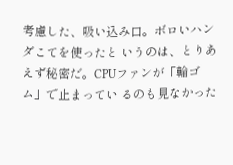考慮した、吸い込み口。ボロいハンダこてを使ったと いうのは、とりあえず秘密だ。CPUファンが「輪ゴム」で止まってい るのも見なかった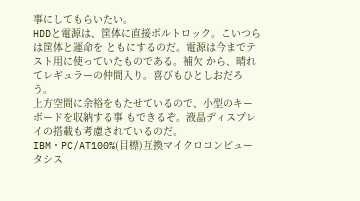事にしてもらいたい。
HDDと電源は、筐体に直接ボルトロック。こいつらは筐体と運命を ともにするのだ。電源は今までテスト用に使っていたものである。補欠 から、晴れてレギュラーの仲間入り。喜びもひとしおだろう。
上方空間に余裕をもたせているので、小型のキーボードを収納する事 もできるぞ。液晶ディスプレイの搭載も考慮されているのだ。
IBM・PC/AT100%(目標)互換マイクロコンピュータシス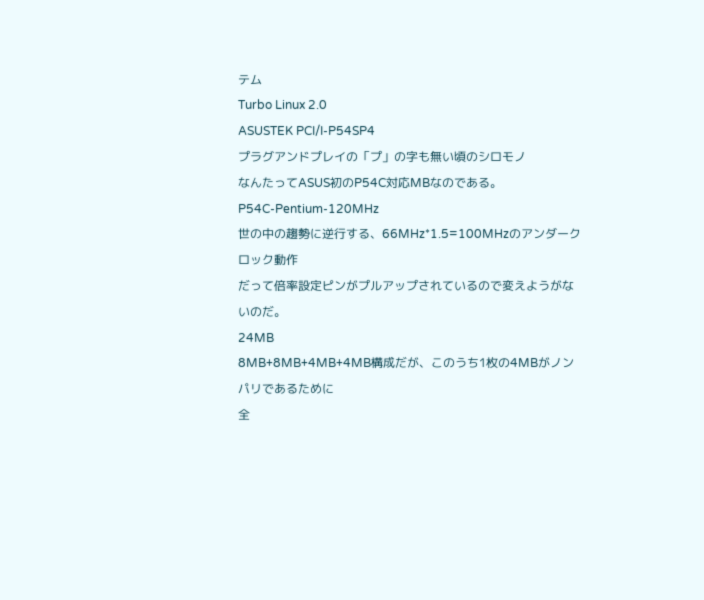テム
Turbo Linux 2.0
ASUSTEK PCI/I-P54SP4
プラグアンドプレイの「プ」の字も無い頃のシロモノ
なんたってASUS初のP54C対応MBなのである。
P54C-Pentium-120MHz
世の中の趨勢に逆行する、66MHz*1.5=100MHzのアンダークロック動作
だって倍率設定ピンがプルアップされているので変えようがないのだ。
24MB
8MB+8MB+4MB+4MB構成だが、このうち1枚の4MBがノンパリであるために
全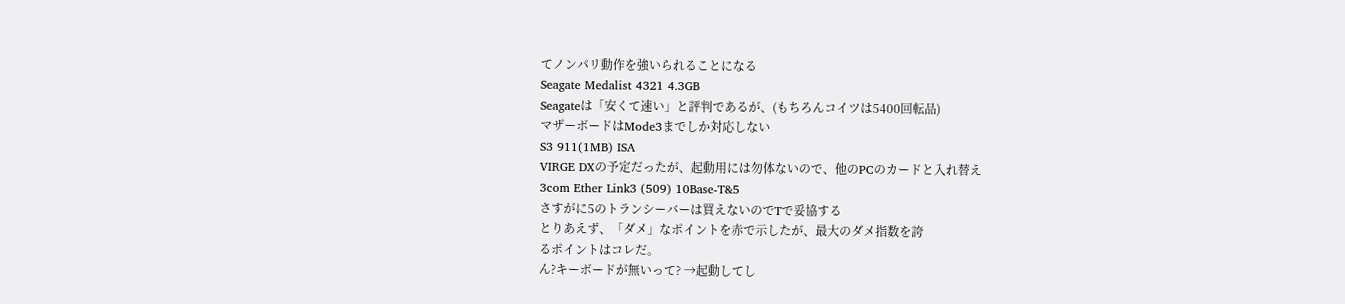てノンパリ動作を強いられることになる
Seagate Medalist 4321 4.3GB
Seagateは「安くて速い」と評判であるが、(もちろんコイツは5400回転品)
マザーボードはMode3までしか対応しない
S3 911(1MB) ISA
VIRGE DXの予定だったが、起動用には勿体ないので、他のPCのカードと入れ替え
3com Ether Link3 (509) 10Base-T&5
さすがに5のトランシーバーは買えないのでTで妥協する
とりあえず、「ダメ」なポイントを赤で示したが、最大のダメ指数を誇
るポイントはコレだ。
ん?キーボードが無いって? →起動してし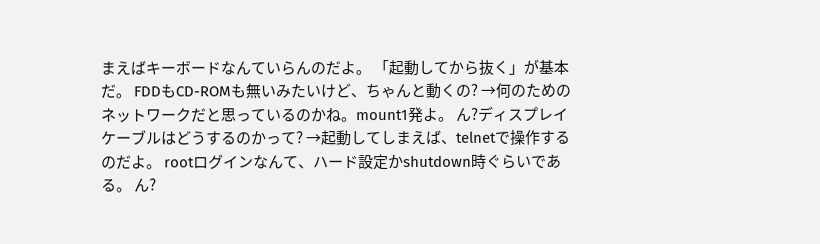まえばキーボードなんていらんのだよ。 「起動してから抜く」が基本だ。 FDDもCD-ROMも無いみたいけど、ちゃんと動くの? →何のためのネットワークだと思っているのかね。mount1発よ。 ん?ディスプレイケーブルはどうするのかって? →起動してしまえば、telnetで操作するのだよ。 rootログインなんて、ハード設定かshutdown時ぐらいである。 ん?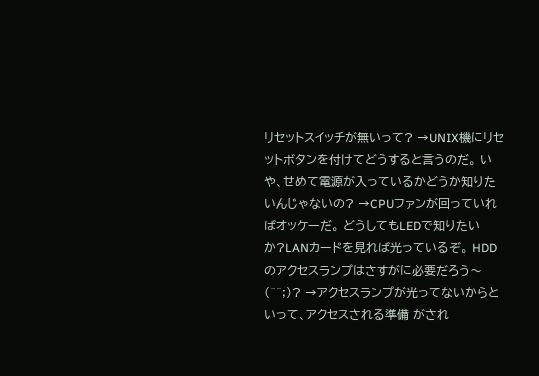リセットスイッチが無いって? →UNIX機にリセットボタンを付けてどうすると言うのだ。 いや、せめて電源が入っているかどうか知りたいんじゃないの? →CPUファンが回っていればオッケーだ。 どうしてもLEDで知りたいか?LANカードを見れば光っているぞ。 HDDのアクセスランプはさすがに必要だろう〜(^^;)? →アクセスランプが光ってないからといって、アクセスされる準備 がされ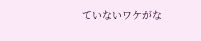ていないワケがな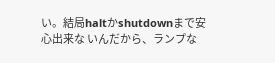い。結局haltかshutdownまで安心出来な いんだから、ランプな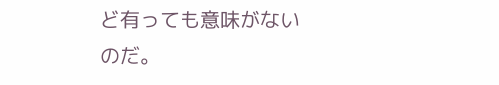ど有っても意味がないのだ。